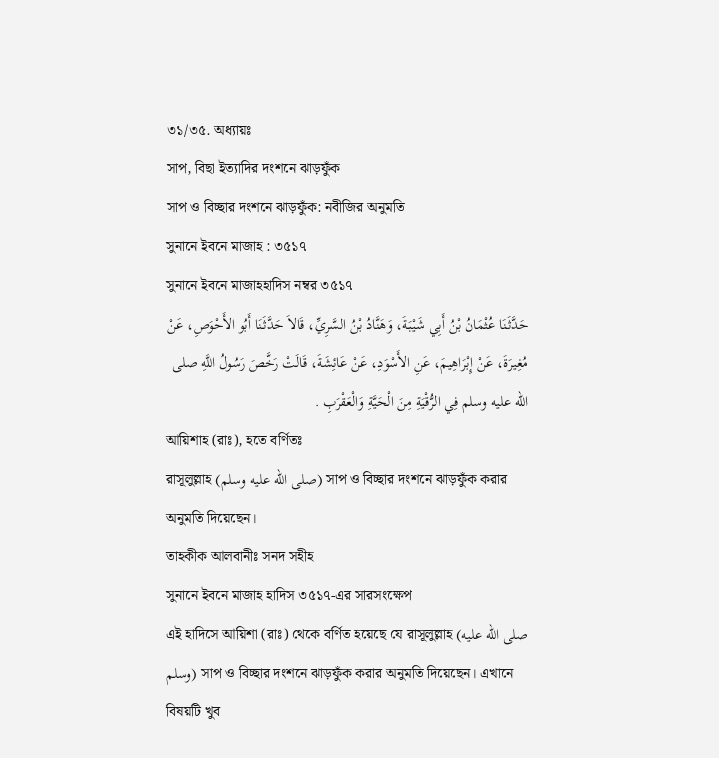৩১/৩৫. অধ্যায়ঃ
সাপ, বিছা ইত্যাদির দংশনে ঝাড়ফুঁক
সাপ ও বিচ্ছার দংশনে ঝাড়ফুঁক: নবীজির অনুমতি
সুনানে ইবনে মাজাহ : ৩৫১৭
সুনানে ইবনে মাজাহহাদিস নম্বর ৩৫১৭
حَدَّثَنَا عُثْمَانُ بْنُ أَبِي شَيْبَةَ، وَهَنَّادُ بْنُ السَّرِيِّ، قَالاَ حَدَّثَنَا أَبُو الأَحْوَصِ، عَنْ مُغِيرَةَ، عَنْ إِبْرَاهِيمَ، عَنِ الأَسْوَدِ، عَنْ عَائِشَةَ، قَالَتْ رَخَّصَ رَسُولُ اللَّهِ صلى الله عليه وسلم فِي الرُّقْيَةِ مِنَ الْحَيَّةِ وَالْعَقْرَبِ .
আয়িশাহ (রাঃ), হতে বর্ণিতঃ
রাসূলুল্লাহ (صلى الله عليه وسلم) সাপ ও বিচ্ছার দংশনে ঝাড়ফুঁক করার অনুমতি দিয়েছেন।
তাহকীক আলবানীঃ সনদ সহীহ
সুনানে ইবনে মাজাহ হাদিস ৩৫১৭-এর সারসংক্ষেপ
এই হাদিসে আয়িশা (রাঃ) থেকে বর্ণিত হয়েছে যে রাসূলুল্লাহ (صلى الله عليه وسلم) সাপ ও বিচ্ছার দংশনে ঝাড়ফুঁক করার অনুমতি দিয়েছেন। এখানে বিষয়টি খুব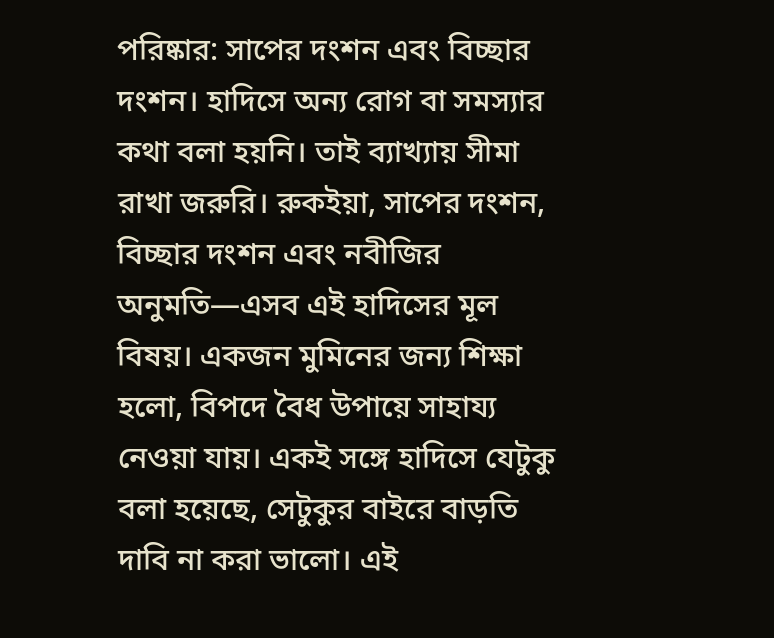পরিষ্কার: সাপের দংশন এবং বিচ্ছার দংশন। হাদিসে অন্য রোগ বা সমস্যার কথা বলা হয়নি। তাই ব্যাখ্যায় সীমা রাখা জরুরি। রুকইয়া, সাপের দংশন, বিচ্ছার দংশন এবং নবীজির অনুমতি—এসব এই হাদিসের মূল বিষয়। একজন মুমিনের জন্য শিক্ষা হলো, বিপদে বৈধ উপায়ে সাহায্য নেওয়া যায়। একই সঙ্গে হাদিসে যেটুকু বলা হয়েছে, সেটুকুর বাইরে বাড়তি দাবি না করা ভালো। এই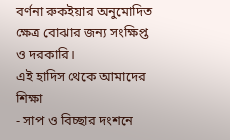বর্ণনা রুকইয়ার অনুমোদিত ক্ষেত্র বোঝার জন্য সংক্ষিপ্ত ও দরকারি।
এই হাদিস থেকে আমাদের শিক্ষা
- সাপ ও বিচ্ছার দংশনে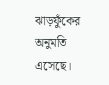ঝাড়ফুঁকের অনুমতি এসেছে।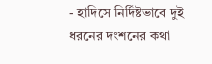- হাদিসে নির্দিষ্টভাবে দুই ধরনের দংশনের কথা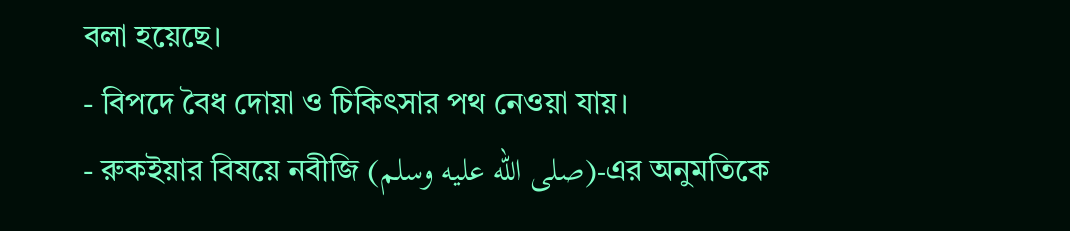বলা হয়েছে।
- বিপদে বৈধ দোয়া ও চিকিৎসার পথ নেওয়া যায়।
- রুকইয়ার বিষয়ে নবীজি (صلى الله عليه وسلم)-এর অনুমতিকে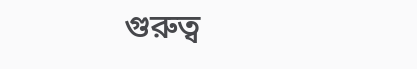গুরুত্ব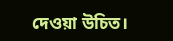দেওয়া উচিত।